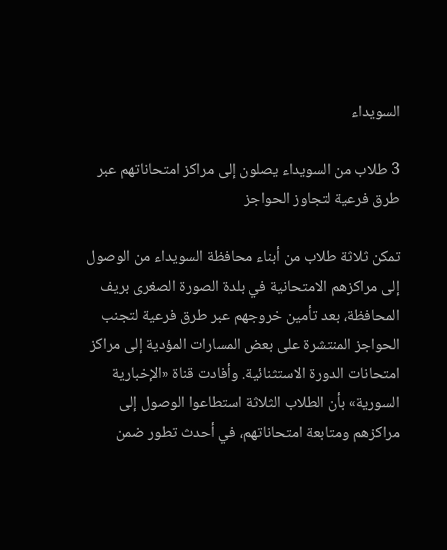السويداء

3 طلاب من السويداء يصلون إلى مراكز امتحاناتهم عبر طرق فرعية لتجاوز الحواجز

تمكن ثلاثة طلاب من أبناء محافظة السويداء من الوصول إلى مراكزهم الامتحانية في بلدة الصورة الصغرى بريف المحافظة، بعد تأمين خروجهم عبر طرق فرعية لتجنب الحواجز المنتشرة على بعض المسارات المؤدية إلى مراكز امتحانات الدورة الاستثنائية. وأفادت قناة «الإخبارية السورية» بأن الطلاب الثلاثة استطاعوا الوصول إلى مراكزهم ومتابعة امتحاناتهم، في أحدث تطور ضمن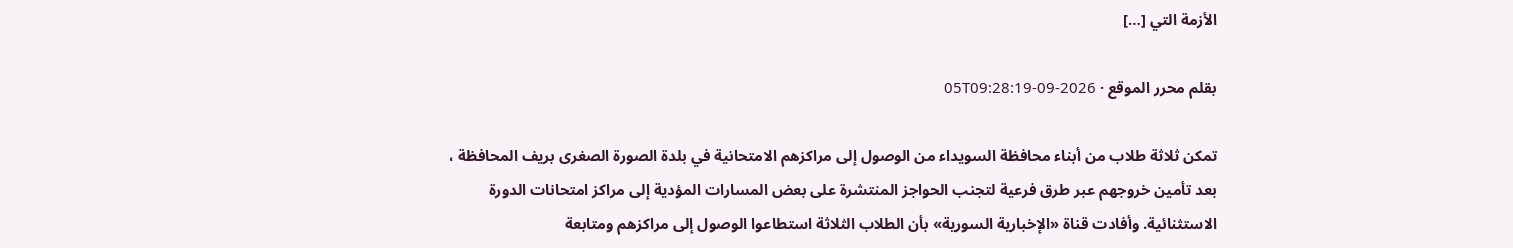الأزمة التي […]

بقلم محرر الموقع · 2026-09-05T09:28:19

تمكن ثلاثة طلاب من أبناء محافظة السويداء من الوصول إلى مراكزهم الامتحانية في بلدة الصورة الصغرى بريف المحافظة ، بعد تأمين خروجهم عبر طرق فرعية لتجنب الحواجز المنتشرة على بعض المسارات المؤدية إلى مراكز امتحانات الدورة الاستثنائية. وأفادت قناة «الإخبارية السورية» بأن الطلاب الثلاثة استطاعوا الوصول إلى مراكزهم ومتابعة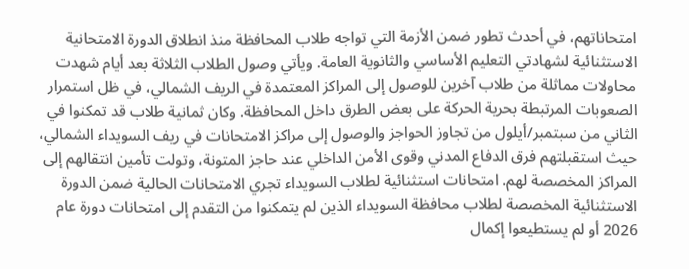امتحاناتهم، في أحدث تطور ضمن الأزمة التي تواجه طلاب المحافظة منذ انطلاق الدورة الامتحانية الاستثنائية لشهادتي التعليم الأساسي والثانوية العامة. ويأتي وصول الطلاب الثلاثة بعد أيام شهدت محاولات مماثلة من طلاب آخرين للوصول إلى المراكز المعتمدة في الريف الشمالي، في ظل استمرار الصعوبات المرتبطة بحرية الحركة على بعض الطرق داخل المحافظة. وكان ثمانية طلاب قد تمكنوا في الثاني من سبتمبر/أيلول من تجاوز الحواجز والوصول إلى مراكز الامتحانات في ريف السويداء الشمالي، حيث استقبلتهم فرق الدفاع المدني وقوى الأمن الداخلي عند حاجز المتونة، وتولت تأمين انتقالهم إلى المراكز المخصصة لهم. امتحانات استثنائية لطلاب السويداء تجري الامتحانات الحالية ضمن الدورة الاستثنائية المخصصة لطلاب محافظة السويداء الذين لم يتمكنوا من التقدم إلى امتحانات دورة عام 2026 أو لم يستطيعوا إكمال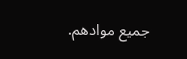جميع موادهم.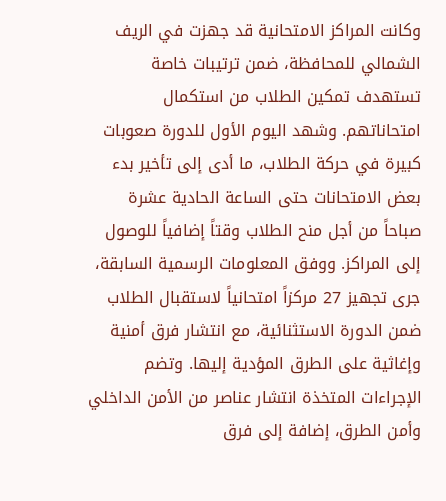وكانت المراكز الامتحانية قد جهزت في الريف الشمالي للمحافظة، ضمن ترتيبات خاصة تستهدف تمكين الطلاب من استكمال امتحاناتهم. وشهد اليوم الأول للدورة صعوبات كبيرة في حركة الطلاب، ما أدى إلى تأخير بدء بعض الامتحانات حتى الساعة الحادية عشرة صباحاً من أجل منح الطلاب وقتاً إضافياً للوصول إلى المراكز. ووفق المعلومات الرسمية السابقة، جرى تجهيز 27 مركزاً امتحانياً لاستقبال الطلاب ضمن الدورة الاستثنائية، مع انتشار فرق أمنية وإغاثية على الطرق المؤدية إليها. وتضم الإجراءات المتخذة انتشار عناصر من الأمن الداخلي وأمن الطرق، إضافة إلى فرق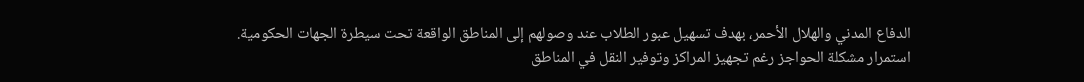الدفاع المدني والهلال الأحمر، بهدف تسهيل عبور الطلاب عند وصولهم إلى المناطق الواقعة تحت سيطرة الجهات الحكومية. استمرار مشكلة الحواجز رغم تجهيز المراكز وتوفير النقل في المناطق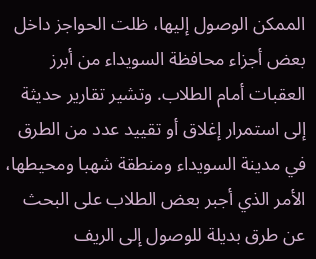الممكن الوصول إليها، ظلت الحواجز داخل بعض أجزاء محافظة السويداء من أبرز العقبات أمام الطلاب. وتشير تقارير حديثة إلى استمرار إغلاق أو تقييد عدد من الطرق في مدينة السويداء ومنطقة شهبا ومحيطها، الأمر الذي أجبر بعض الطلاب على البحث عن طرق بديلة للوصول إلى الريف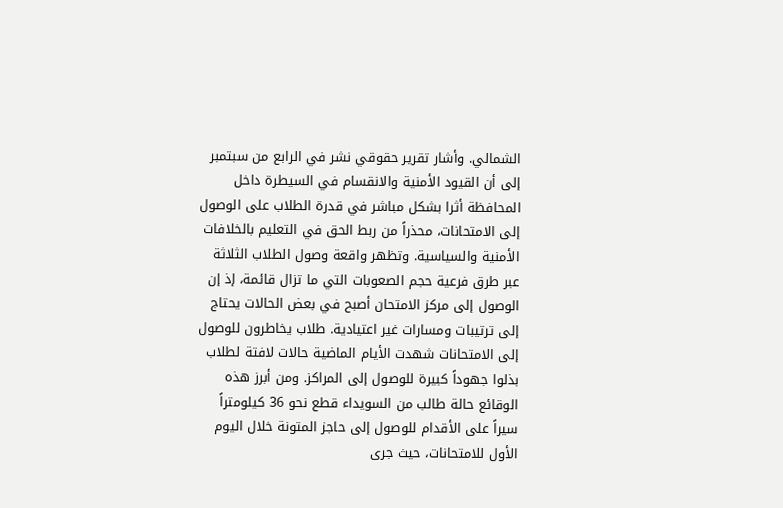الشمالي. وأشار تقرير حقوقي نشر في الرابع من سبتمبر إلى أن القيود الأمنية والانقسام في السيطرة داخل المحافظة أثرا بشكل مباشر في قدرة الطلاب على الوصول إلى الامتحانات، محذراً من ربط الحق في التعليم بالخلافات الأمنية والسياسية. وتظهر واقعة وصول الطلاب الثلاثة عبر طرق فرعية حجم الصعوبات التي ما تزال قائمة، إذ إن الوصول إلى مركز الامتحان أصبح في بعض الحالات يحتاج إلى ترتيبات ومسارات غير اعتيادية. طلاب يخاطرون للوصول إلى الامتحانات شهدت الأيام الماضية حالات لافتة لطلاب بذلوا جهوداً كبيرة للوصول إلى المراكز. ومن أبرز هذه الوقائع حالة طالب من السويداء قطع نحو 36 كيلومتراً سيراً على الأقدام للوصول إلى حاجز المتونة خلال اليوم الأول للامتحانات، حيث جرى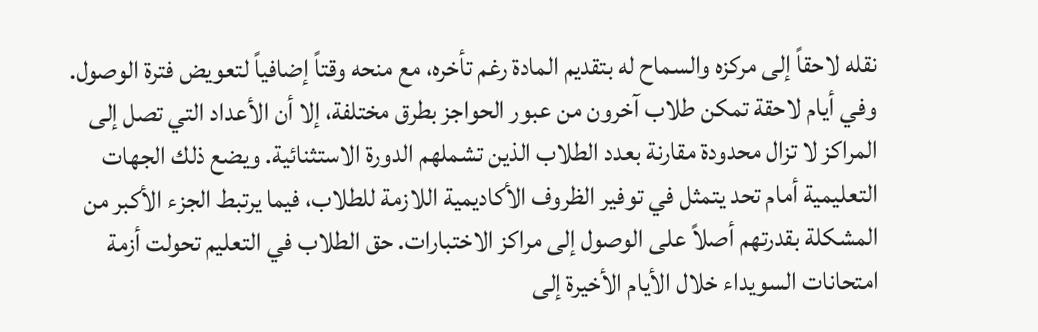نقله لاحقاً إلى مركزه والسماح له بتقديم المادة رغم تأخره، مع منحه وقتاً إضافياً لتعويض فترة الوصول. وفي أيام لاحقة تمكن طلاب آخرون من عبور الحواجز بطرق مختلفة، إلا أن الأعداد التي تصل إلى المراكز لا تزال محدودة مقارنة بعدد الطلاب الذين تشملهم الدورة الاستثنائية. ويضع ذلك الجهات التعليمية أمام تحد يتمثل في توفير الظروف الأكاديمية اللازمة للطلاب، فيما يرتبط الجزء الأكبر من المشكلة بقدرتهم أصلاً على الوصول إلى مراكز الاختبارات. حق الطلاب في التعليم تحولت أزمة امتحانات السويداء خلال الأيام الأخيرة إلى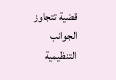قضية تتجاوز الجوانب التنظيمية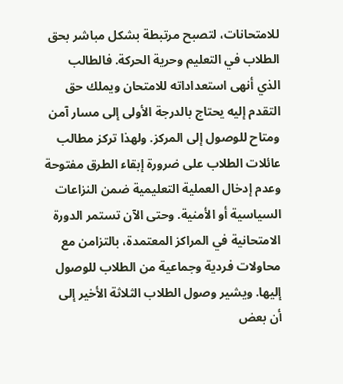للامتحانات، لتصبح مرتبطة بشكل مباشر بحق الطلاب في التعليم وحرية الحركة. فالطالب الذي أنهى استعداداته للامتحان ويملك حق التقدم إليه يحتاج بالدرجة الأولى إلى مسار آمن ومتاح للوصول إلى المركز. ولهذا تركز مطالب عائلات الطلاب على ضرورة إبقاء الطرق مفتوحة وعدم إدخال العملية التعليمية ضمن النزاعات السياسية أو الأمنية. وحتى الآن تستمر الدورة الامتحانية في المراكز المعتمدة، بالتزامن مع محاولات فردية وجماعية من الطلاب للوصول إليها. ويشير وصول الطلاب الثلاثة الأخير إلى أن بعض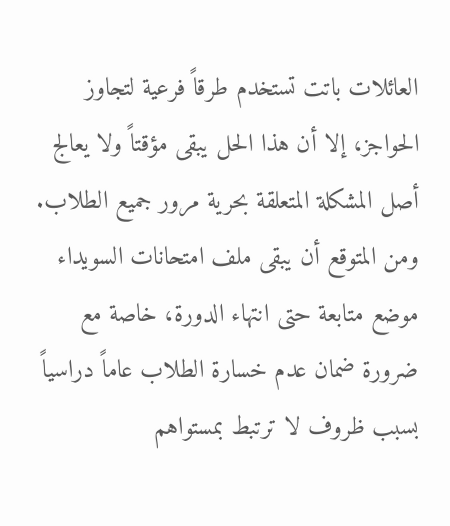العائلات باتت تستخدم طرقاً فرعية لتجاوز الحواجز، إلا أن هذا الحل يبقى مؤقتاً ولا يعالج أصل المشكلة المتعلقة بحرية مرور جميع الطلاب. ومن المتوقع أن يبقى ملف امتحانات السويداء موضع متابعة حتى انتهاء الدورة، خاصة مع ضرورة ضمان عدم خسارة الطلاب عاماً دراسياً بسبب ظروف لا ترتبط بمستواهم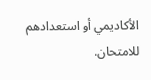الأكاديمي أو استعدادهم للامتحان.